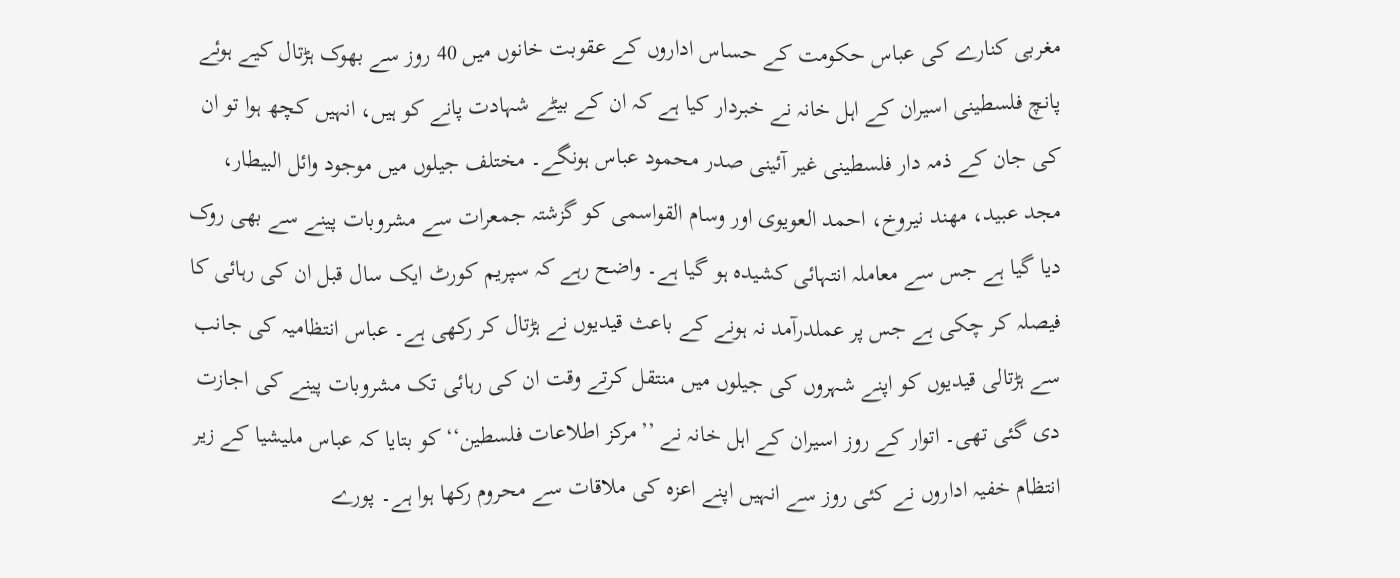مغربی کنارے کی عباس حکومت کے حساس اداروں کے عقوبت خانوں میں 40 روز سے بھوک ہڑتال کیے ہوئے پانچ فلسطینی اسیران کے اہل خانہ نے خبردار کیا ہے کہ ان کے بیٹے شہادت پانے کو ہیں، انہیں کچھ ہوا تو ان کی جان کے ذمہ دار فلسطینی غیر آئینی صدر محمود عباس ہونگے۔ مختلف جیلوں میں موجود وائل البیطار، مجد عبید، مھند نیروخ، احمد العویوی اور وسام القواسمی کو گزشتہ جمعرات سے مشروبات پینے سے بھی روک دیا گیا ہے جس سے معاملہ انتہائی کشیدہ ہو گیا ہے۔ واضح رہے کہ سپریم کورٹ ایک سال قبل ان کی رہائی کا فیصلہ کر چکی ہے جس پر عملدرآمد نہ ہونے کے باعث قیدیوں نے ہڑتال کر رکھی ہے۔ عباس انتظامیہ کی جانب سے ہڑتالی قیدیوں کو اپنے شہروں کی جیلوں میں منتقل کرتے وقت ان کی رہائی تک مشروبات پینے کی اجازت دی گئی تھی۔ اتوار کے روز اسیران کے اہل خانہ نے ’’مرکز اطلاعات فلسطین‘‘ کو بتایا کہ عباس ملیشیا کے زیر انتظام خفیہ اداروں نے کئی روز سے انہیں اپنے اعزہ کی ملاقات سے محروم رکھا ہوا ہے۔ پورے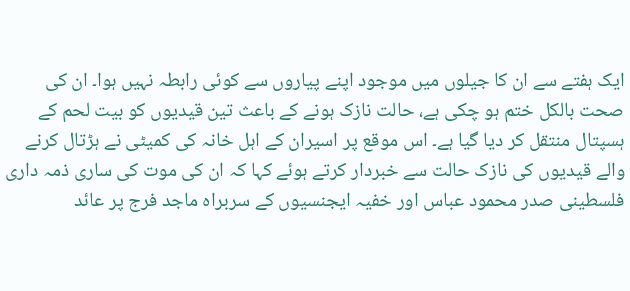ایک ہفتے سے ان کا جیلوں میں موجود اپنے پیاروں سے کوئی رابطہ نہیں ہوا۔ ان کی صحت بالکل ختم ہو چکی ہے، حالت نازک ہونے کے باعث تین قیدیوں کو بیت لحم کے ہسپتال منتقل کر دیا گیا ہے۔ اس موقع پر اسیران کے اہل خانہ کی کمیٹی نے ہڑتال کرنے والے قیدیوں کی نازک حالت سے خبردار کرتے ہوئے کہا کہ ان کی موت کی ساری ذمہ داری فلسطینی صدر محمود عباس اور خفیہ ایجنسیوں کے سربراہ ماجد فرج پر عائد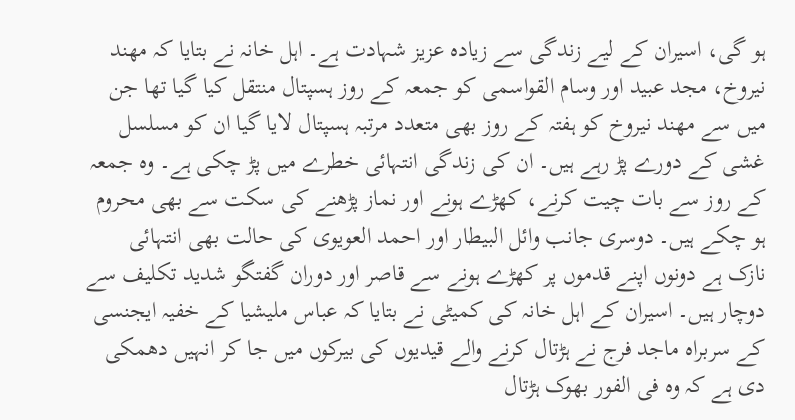ہو گی، اسیران کے لیے زندگی سے زیادہ عزیز شہادت ہے۔ اہل خانہ نے بتایا کہ مھند نیروخ، مجد عبید اور وسام القواسمی کو جمعہ کے روز ہسپتال منتقل کیا گیا تھا جن میں سے مھند نیروخ کو ہفتہ کے روز بھی متعدد مرتبہ ہسپتال لایا گیا ان کو مسلسل غشی کے دورے پڑ رہے ہیں۔ ان کی زندگی انتہائی خطرے میں پڑ چکی ہے۔ وہ جمعہ کے روز سے بات چیت کرنے، کھڑے ہونے اور نماز پڑھنے کی سکت سے بھی محروم ہو چکے ہیں۔ دوسری جانب وائل البیطار اور احمد العویوی کی حالت بھی انتہائی نازک ہے دونوں اپنے قدموں پر کھڑے ہونے سے قاصر اور دوران گفتگو شدید تکلیف سے دوچار ہیں۔ اسیران کے اہل خانہ کی کمیٹی نے بتایا کہ عباس ملیشیا کے خفیہ ایجنسی کے سربراہ ماجد فرج نے ہڑتال کرنے والے قیدیوں کی بیرکوں میں جا کر انہیں دھمکی دی ہے کہ وہ فی الفور بھوک ہڑتال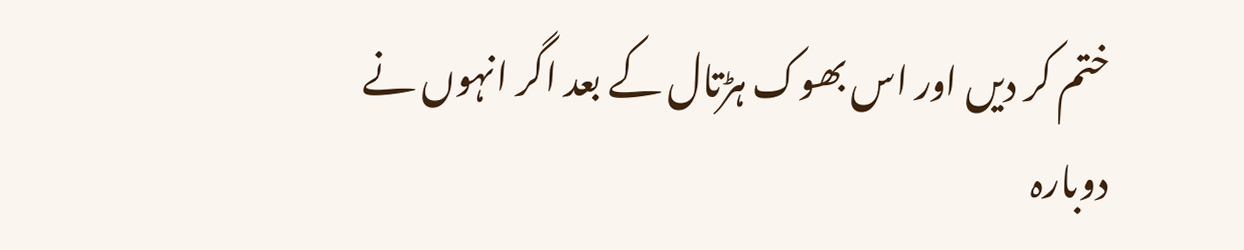ختم کر دیں اور اس بھوک ہڑتال کے بعد اگر انہوں نے دوبارہ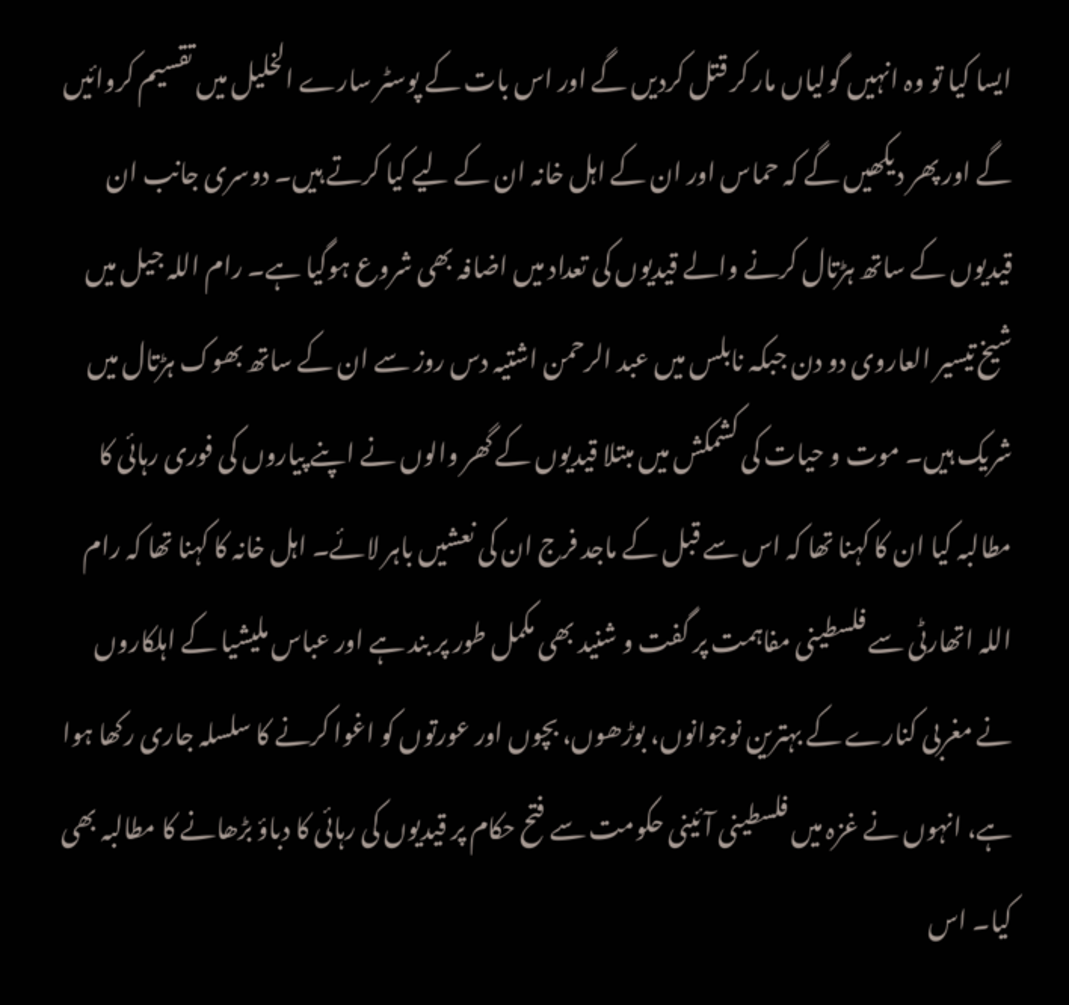ایسا کیا تو وہ انہیں گولیاں مار کر قتل کردیں گے اور اس بات کے پوسٹر سارے الخلیل میں تقسیم کروائیں گے اور پھر دیکھیں گے کہ حماس اور ان کے اہل خانہ ان کے لیے کیا کرتے ہیں۔ دوسری جانب ان قیدیوں کے ساتھ ہڑتال کرنے والے قیدیوں کی تعداد میں اضافہ بھی شروع ہوگیا ہے۔ رام اللہ جیل میں شیخ تیسیر العاروی دو دن جبکہ نابلس میں عبد الرحمن اشتیہ دس روز سے ان کے ساتھ بھوک ہڑتال میں شریک ہیں۔ موت و حیات کی کشمکش میں مبتلا قیدیوں کے گھر والوں نے اپنے پیاروں کی فوری رہائی کا مطالبہ کیا ان کا کہنا تھا کہ اس سے قبل کے ماجد فرج ان کی نعشیں باہر لائے۔ اہل خانہ کا کہنا تھا کہ رام اللہ اتھارٹی سے فلسطینی مفاہمت پر گفت و شنید بھی مکمل طور پر بند ہے اور عباس ملیشیا کے اہلکاروں نے مغربی کنارے کے بہترین نوجوانوں، بوڑھوں، بچوں اور عورتوں کو اغوا کرنے کا سلسلہ جاری رکھا ہوا ہے، انہوں نے غزہ میں فلسطینی آئینی حکومت سے فتح حکام پر قیدیوں کی رہائی کا دباؤ بڑھانے کا مطالبہ بھی کیا۔ اس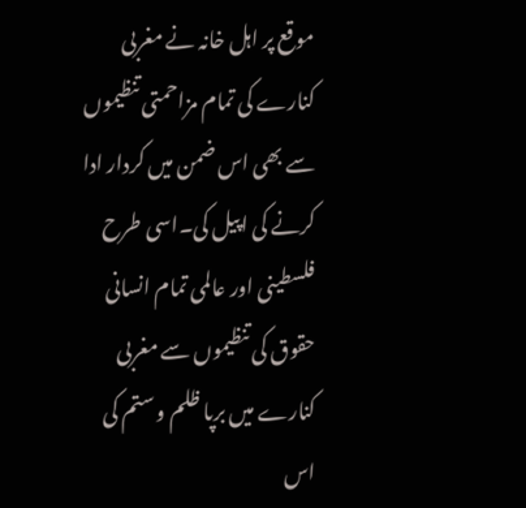موقع پر اہل خانہ نے مغربی کنارے کی تمام مزاحمتی تنظیموں سے بھی اس ضمن میں کردار ادا کرنے کی اپیل کی۔اسی طرح فلسطینی اور عالمی تمام انسانی حقوق کی تنظیموں سے مغربی کنارے میں برپا ظلم و ستم کی اس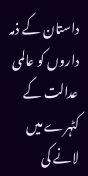داستان کے ذمہ داروں کو عالمی عدالت کے کٹہرے میں لانے کی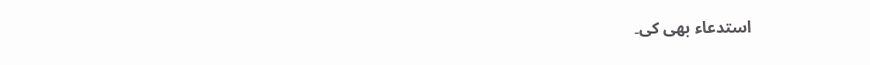استدعاء بھی کی۔